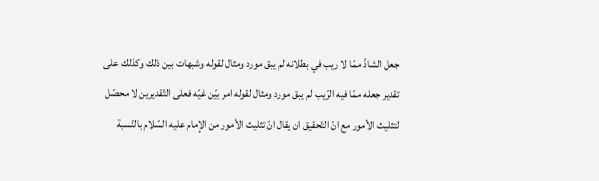جعل الشاذّ ممّا لا ريب في بطلانه لم يبق مورد ومثال لقوله وشبهات بين ذلك وكذلك على تقدير جعله ممّا فيه الرّيب لم يبق مورد ومثال لقوله امر بيّن غيّه فعلى التّقديرين لا محصّل لتثليث الأمور مع انّ التّحقيق ان يقال انّ تثليث الأمور من الإمام عليه السّلام بالنّسبة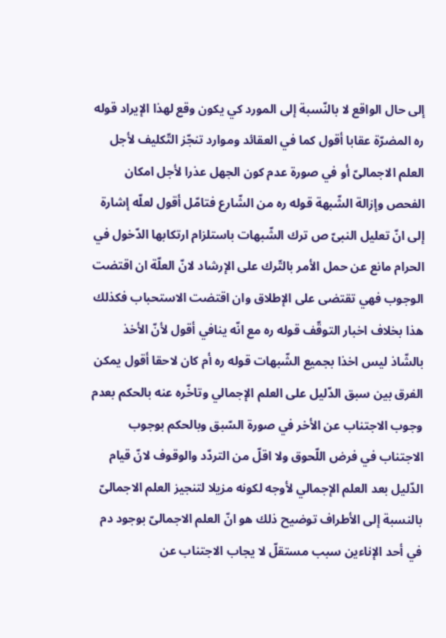إلى حال الواقع لا بالنّسبة إلى المورد كي يكون وقع لهذا الإيراد قوله ره المضرّة عقابا أقول كما في العقائد وموارد تنجّز التّكليف لأجل العلم الاجمالىّ أو في صورة عدم كون الجهل عذرا لأجل امكان الفحص وإزالة الشّبهة قوله ره من الشّارع فتامّل أقول لعلّه إشارة إلى انّ تعليل النبىّ ص ترك الشّبهات باستلزام ارتكابها الدّخول في الحرام مانع عن حمل الأمر بالتّرك على الإرشاد لانّ العلّة ان اقتضت الوجوب فهي تقتضى على الإطلاق وان اقتضت الاستحباب فكذلك هذا بخلاف اخبار التوقّف قوله ره مع انّه ينافي أقول لأنّ الأخذ بالشّاذ ليس اخذا بجميع الشّبهات قوله ره أم كان لاحقا أقول يمكن الفرق بين سبق الدّليل على العلم الإجمالي وتاخّره عنه بالحكم بعدم وجوب الاجتناب عن الأخر في صورة السّبق وبالحكم بوجوب الاجتناب في فرض اللّحوق ولا اقلّ من التردّد والوقوف لانّ قيام الدّليل بعد العلم الإجمالي لأوجه لكونه مزيلا لتنجيز العلم الاجمالىّ بالنسبة إلى الأطراف توضيح ذلك هو انّ العلم الاجمالىّ بوجود دم في أحد الإناءين سبب مستقلّ لا يجاب الاجتناب عن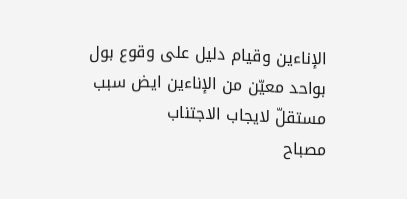الإناءين وقيام دليل على وقوع بول بواحد معيّن من الإناءين ايض سبب مستقلّ لايجاب الاجتناب
مصباح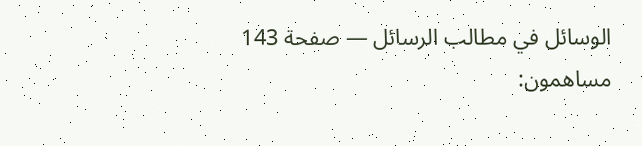الوسائل في مطالب الرسائل — صفحة 143
مساهمون: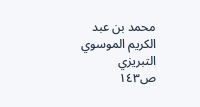محمد بن عبد الكريم الموسوي التبريزي
ص١٤٣